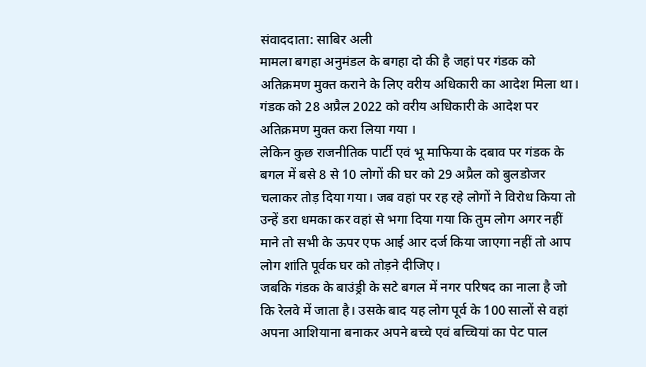संवाददाता: साबिर अली
मामला बगहा अनुमंडल के बगहा दो की है जहां पर गंडक को अतिक्रमण मुक्त कराने के लिए वरीय अधिकारी का आदेश मिला था। गंडक को 28 अप्रैल 2022 को वरीय अधिकारी के आदेश पर अतिक्रमण मुक्त करा लिया गया ।
लेकिन कुछ राजनीतिक पार्टी एवं भू माफिया के दबाव पर गंडक के बगल में बसे 8 से 10 लोगों की घर को 29 अप्रैल को बुलडोजर चलाकर तोड़ दिया गया। जब वहां पर रह रहे लोगों ने विरोध किया तो उन्हें डरा धमका कर वहां से भगा दिया गया कि तुम लोग अगर नहीं माने तो सभी के ऊपर एफ आई आर दर्ज किया जाएगा नहीं तो आप लोग शांति पूर्वक घर को तोड़ने दीजिए।
जबकि गंडक के बाउंड्री के सटे बगल में नगर परिषद का नाला है जो कि रेलवे में जाता है। उसके बाद यह लोग पूर्व के 100 सालों से वहां अपना आशियाना बनाकर अपने बच्चे एवं बच्चियां का पेट पाल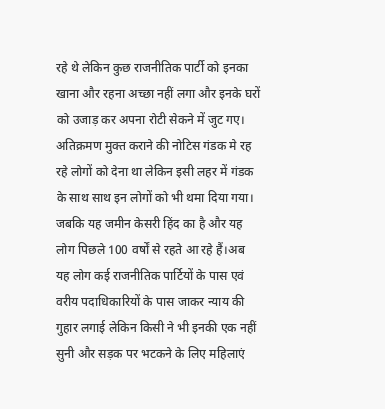रहे थे लेकिन कुछ राजनीतिक पार्टी को इनका खाना और रहना अच्छा नहीं लगा और इनके घरों को उजाड़ कर अपना रोटी सेकने में जुट गए।
अतिक्रमण मुक्त कराने की नोटिस गंडक मे रह रहे लोगों को देना था लेकिन इसी लहर में गंडक के साथ साथ इन लोगों को भी थमा दिया गया। जबकि यह जमीन केसरी हिंद का है और यह लोग पिछले 100 वर्षों से रहते आ रहे हैं।अब यह लोग कई राजनीतिक पार्टियों के पास एवं वरीय पदाधिकारियों के पास जाकर न्याय की गुहार लगाई लेकिन किसी ने भी इनकी एक नहीं सुनी और सड़क पर भटकने के लिए महिलाएं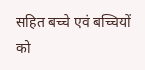सहित बच्चे एवं बच्चियों को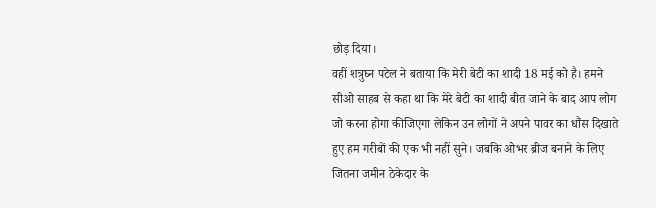छोड़ दिया।
वहीं शत्रुघ्न पटेल ने बताया कि मेरी बेटी का शादी 18 मई को है। हमने सीओ साहब से कहा था कि मेरे बेटी का शादी बीत जाने के बाद आप लोग जो करना होगा कीजिएगा लेकिन उन लोगों ने अपने पावर का धौंस दिखाते हुए हम गरीबों की एक भी नहीं सुने। जबकि ओभर ब्रीज बनाने के लिए जितना जमीन ठेकेदार के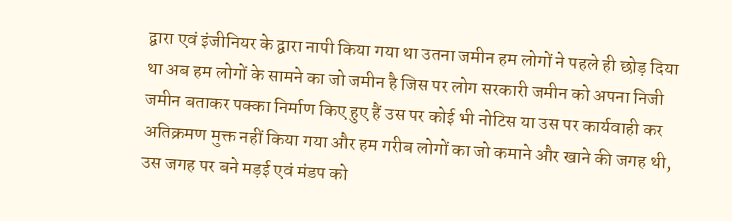द्वारा एवं इंजीनियर के द्वारा नापी किया गया था उतना जमीन हम लोगों ने पहले ही छोड़ दिया था अब हम लोगों के सामने का जो जमीन है जिस पर लोग सरकारी जमीन को अपना निजी जमीन बताकर पक्का निर्माण किए हुए हैं उस पर कोई भी नोटिस या उस पर कार्यवाही कर अतिक्रमण मुक्त नहीं किया गया और हम गरीब लोगों का जो कमाने और खाने की जगह थी, उस जगह पर बने मड़ई एवं मंडप को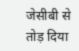जेसीबी से तोड़ दिया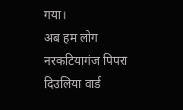गया।
अब हम लोग नरकटियागंज पिपरा दिउलिया वार्ड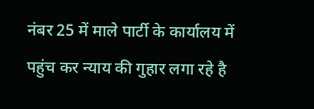नंबर 25 में माले पार्टी के कार्यालय में पहुंच कर न्याय की गुहार लगा रहे है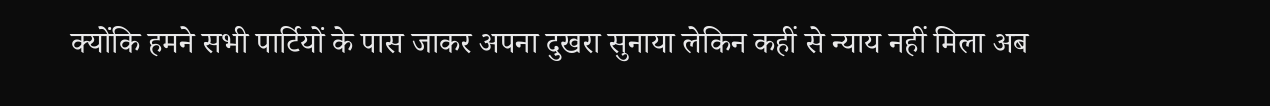क्योंकि हमने सभी पार्टियों के पास जाकर अपना दुखरा सुनाया लेकिन कहीं से न्याय नहीं मिला अब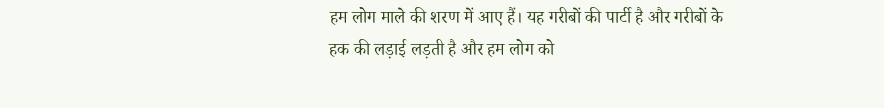हम लोग माले की शरण में आए हैं। यह गरीबों की पार्टी है और गरीबों के हक की लड़ाई लड़ती है और हम लोग को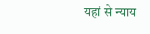यहां से न्याय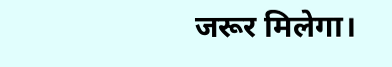जरूर मिलेगा।